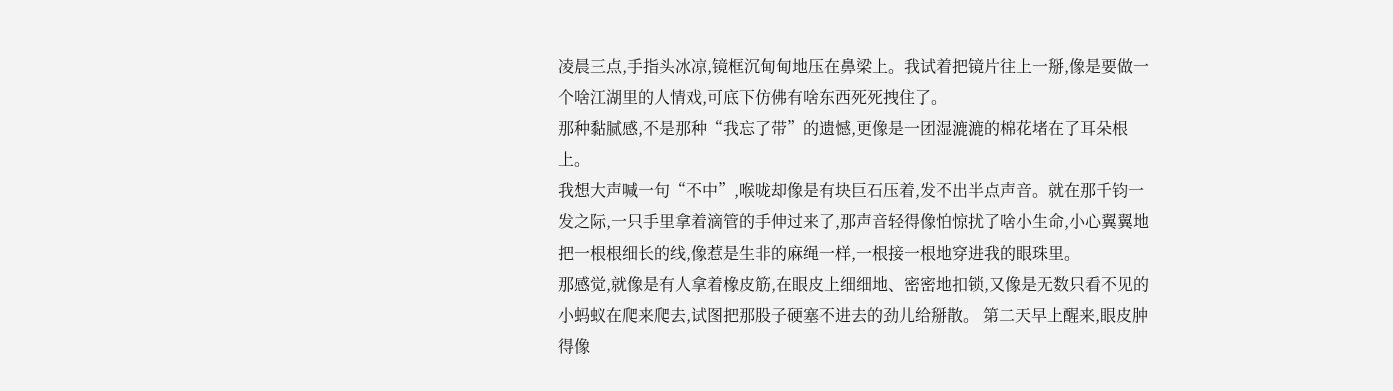凌晨三点,手指头冰凉,镜框沉甸甸地压在鼻梁上。我试着把镜片往上一掰,像是要做一个啥江湖里的人情戏,可底下仿佛有啥东西死死拽住了。
那种黏腻感,不是那种“我忘了带”的遗憾,更像是一团湿漉漉的棉花堵在了耳朵根上。
我想大声喊一句“不中”,喉咙却像是有块巨石压着,发不出半点声音。就在那千钧一发之际,一只手里拿着滴管的手伸过来了,那声音轻得像怕惊扰了啥小生命,小心翼翼地把一根根细长的线,像惹是生非的麻绳一样,一根接一根地穿进我的眼珠里。
那感觉,就像是有人拿着橡皮筋,在眼皮上细细地、密密地扣锁,又像是无数只看不见的小蚂蚁在爬来爬去,试图把那股子硬塞不进去的劲儿给掰散。 第二天早上醒来,眼皮肿得像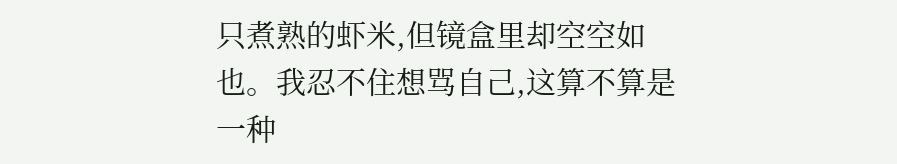只煮熟的虾米,但镜盒里却空空如也。我忍不住想骂自己,这算不算是一种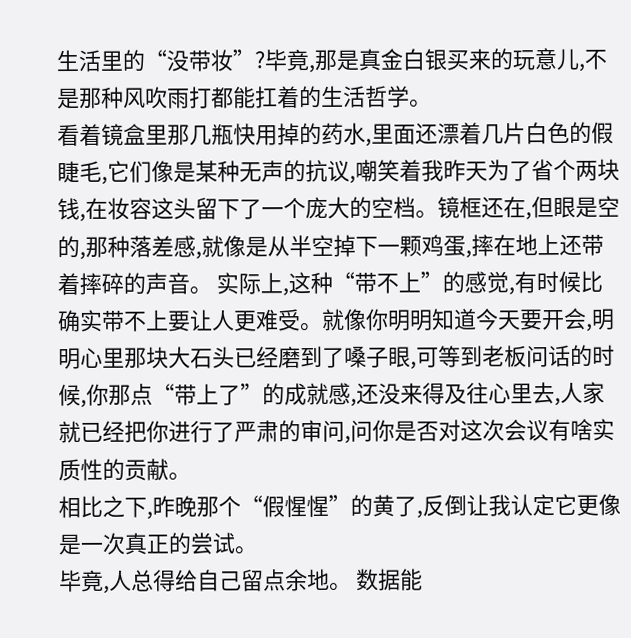生活里的“没带妆”?毕竟,那是真金白银买来的玩意儿,不是那种风吹雨打都能扛着的生活哲学。
看着镜盒里那几瓶快用掉的药水,里面还漂着几片白色的假睫毛,它们像是某种无声的抗议,嘲笑着我昨天为了省个两块钱,在妆容这头留下了一个庞大的空档。镜框还在,但眼是空的,那种落差感,就像是从半空掉下一颗鸡蛋,摔在地上还带着摔碎的声音。 实际上,这种“带不上”的感觉,有时候比确实带不上要让人更难受。就像你明明知道今天要开会,明明心里那块大石头已经磨到了嗓子眼,可等到老板问话的时候,你那点“带上了”的成就感,还没来得及往心里去,人家就已经把你进行了严肃的审问,问你是否对这次会议有啥实质性的贡献。
相比之下,昨晚那个“假惺惺”的黄了,反倒让我认定它更像是一次真正的尝试。
毕竟,人总得给自己留点余地。 数据能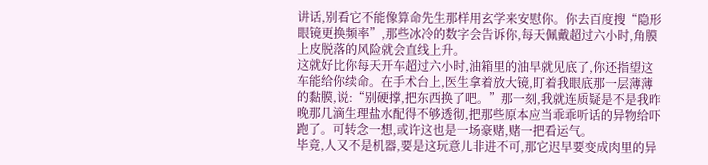讲话,别看它不能像算命先生那样用玄学来安慰你。你去百度搜“隐形眼镜更换频率”,那些冰冷的数字会告诉你,每天佩戴超过六小时,角膜上皮脱落的风险就会直线上升。
这就好比你每天开车超过六小时,油箱里的油早就见底了,你还指望这车能给你续命。在手术台上,医生拿着放大镜,盯着我眼底那一层薄薄的黏膜,说:“别硬撑,把东西换了吧。”那一刻,我就连质疑是不是我昨晚那几滴生理盐水配得不够透彻,把那些原本应当乖乖听话的异物给吓跑了。可转念一想,或许这也是一场豪赌,赌一把看运气。
毕竟,人又不是机器,要是这玩意儿非进不可,那它迟早要变成肉里的异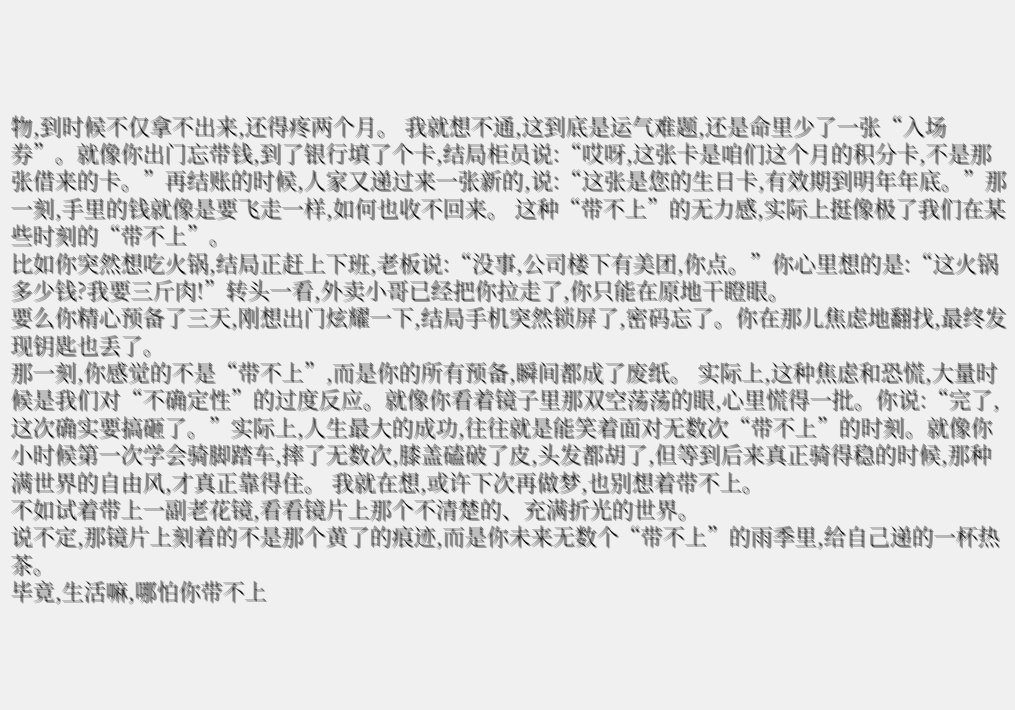物,到时候不仅拿不出来,还得疼两个月。 我就想不通,这到底是运气难题,还是命里少了一张“入场券”。就像你出门忘带钱,到了银行填了个卡,结局柜员说:“哎呀,这张卡是咱们这个月的积分卡,不是那张借来的卡。”再结账的时候,人家又递过来一张新的,说:“这张是您的生日卡,有效期到明年年底。”那一刻,手里的钱就像是要飞走一样,如何也收不回来。 这种“带不上”的无力感,实际上挺像极了我们在某些时刻的“带不上”。
比如你突然想吃火锅,结局正赶上下班,老板说:“没事,公司楼下有美团,你点。”你心里想的是:“这火锅多少钱?我要三斤肉!”转头一看,外卖小哥已经把你拉走了,你只能在原地干瞪眼。
要么你精心预备了三天,刚想出门炫耀一下,结局手机突然锁屏了,密码忘了。你在那儿焦虑地翻找,最终发现钥匙也丢了。
那一刻,你感觉的不是“带不上”,而是你的所有预备,瞬间都成了废纸。 实际上,这种焦虑和恐慌,大量时候是我们对“不确定性”的过度反应。就像你看着镜子里那双空荡荡的眼,心里慌得一批。你说:“完了,这次确实要搞砸了。”实际上,人生最大的成功,往往就是能笑着面对无数次“带不上”的时刻。就像你小时候第一次学会骑脚踏车,摔了无数次,膝盖磕破了皮,头发都胡了,但等到后来真正骑得稳的时候,那种满世界的自由风,才真正靠得住。 我就在想,或许下次再做梦,也别想着带不上。
不如试着带上一副老花镜,看看镜片上那个不清楚的、充满折光的世界。
说不定,那镜片上刻着的不是那个黄了的痕迹,而是你未来无数个“带不上”的雨季里,给自己递的一杯热茶。
毕竟,生活嘛,哪怕你带不上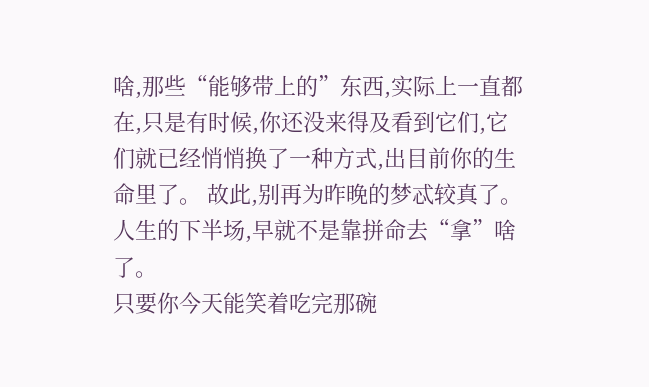啥,那些“能够带上的”东西,实际上一直都在,只是有时候,你还没来得及看到它们,它们就已经悄悄换了一种方式,出目前你的生命里了。 故此,别再为昨晚的梦忒较真了。人生的下半场,早就不是靠拼命去“拿”啥了。
只要你今天能笑着吃完那碗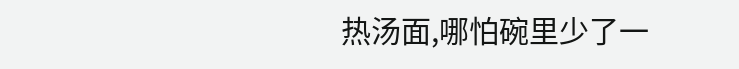热汤面,哪怕碗里少了一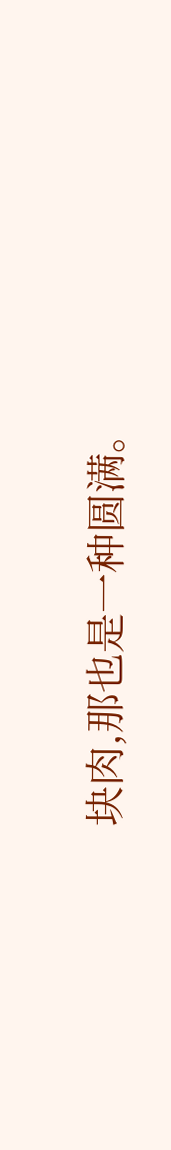块肉,那也是一种圆满。